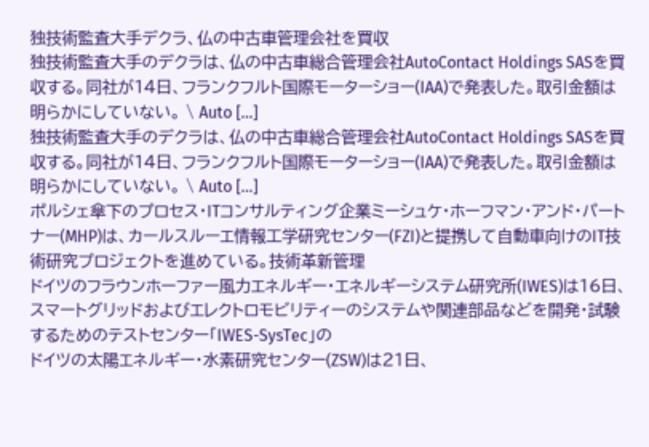独技術監査大手デクラ、仏の中古車管理会社を買収
独技術監査大手のデクラは、仏の中古車総合管理会社AutoContact Holdings SASを買収する。同社が14日、フランクフルト国際モーターショー(IAA)で発表した。取引金額は明らかにしていない。 \ Auto […]
独技術監査大手のデクラは、仏の中古車総合管理会社AutoContact Holdings SASを買収する。同社が14日、フランクフルト国際モーターショー(IAA)で発表した。取引金額は明らかにしていない。 \ Auto […]
ポルシェ傘下のプロセス・ITコンサルティング企業ミーシュケ・ホーフマン・アンド・パートナー(MHP)は、カールスルーエ情報工学研究センター(FZI)と提携して自動車向けのIT技術研究プロジェクトを進めている。技術革新管理
ドイツのフラウンホーファー風力エネルギー・エネルギーシステム研究所(IWES)は16日、スマートグリッドおよびエレクトロモビリティーのシステムや関連部品などを開発・試験するためのテストセンター「IWES-SysTec」の
ドイツの太陽エネルギー・水素研究センター(ZSW)は21日、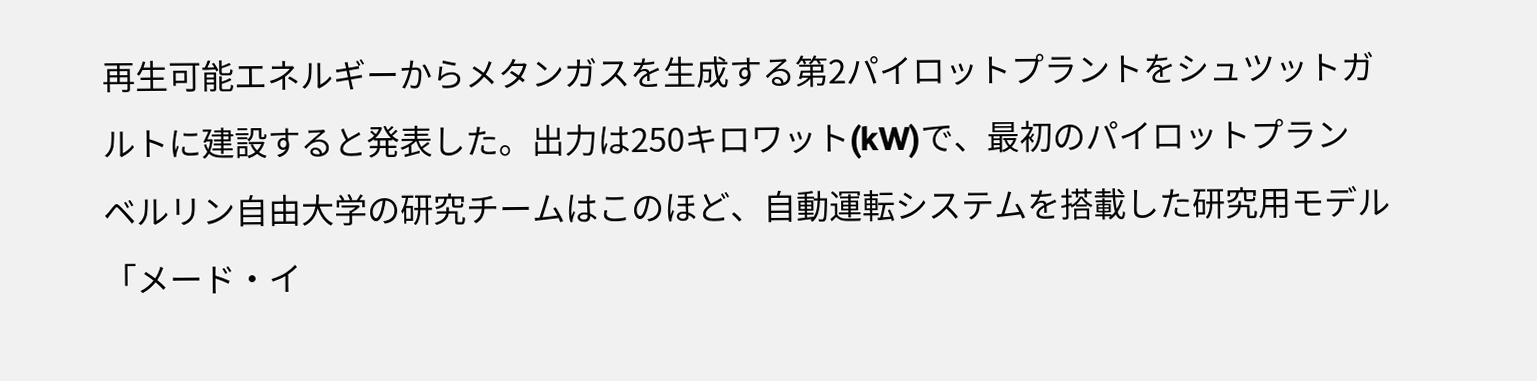再生可能エネルギーからメタンガスを生成する第2パイロットプラントをシュツットガルトに建設すると発表した。出力は250キロワット(kW)で、最初のパイロットプラン
ベルリン自由大学の研究チームはこのほど、自動運転システムを搭載した研究用モデル「メード・イ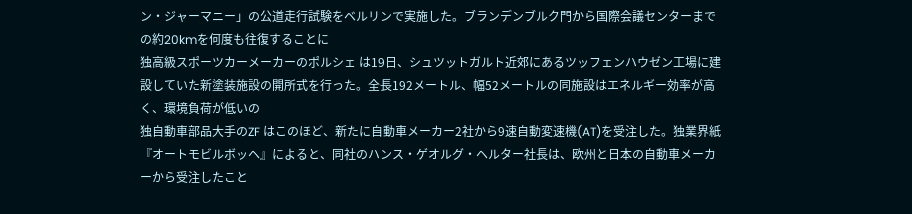ン・ジャーマニー」の公道走行試験をベルリンで実施した。ブランデンブルク門から国際会議センターまでの約20kmを何度も往復することに
独高級スポーツカーメーカーのポルシェ は19日、シュツットガルト近郊にあるツッフェンハウゼン工場に建設していた新塗装施設の開所式を行った。全長192メートル、幅52メートルの同施設はエネルギー効率が高く、環境負荷が低いの
独自動車部品大手のZF はこのほど、新たに自動車メーカー2社から9速自動変速機(AT)を受注した。独業界紙『オートモビルボッヘ』によると、同社のハンス・ゲオルグ・ヘルター社長は、欧州と日本の自動車メーカーから受注したこと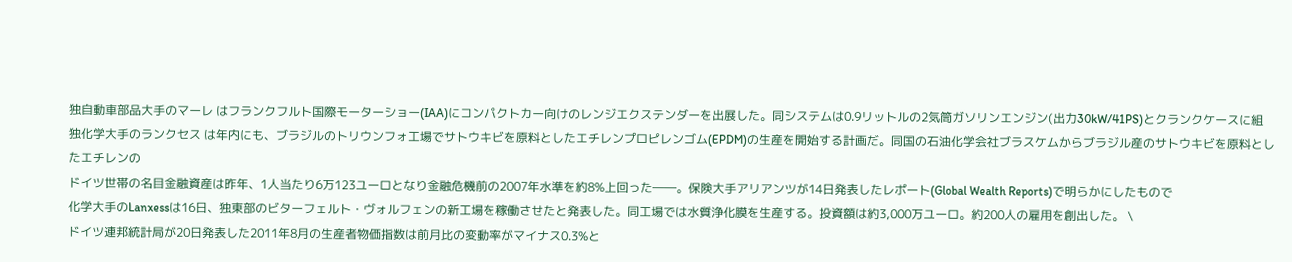独自動車部品大手のマーレ はフランクフルト国際モーターショー(IAA)にコンパクトカー向けのレンジエクステンダーを出展した。同システムは0.9リットルの2気筒ガソリンエンジン(出力30kW/41PS)とクランクケースに組
独化学大手のランクセス は年内にも、ブラジルのトリウンフォ工場でサトウキビを原料としたエチレンプロピレンゴム(EPDM)の生産を開始する計画だ。同国の石油化学会社ブラスケムからブラジル産のサトウキビを原料としたエチレンの
ドイツ世帯の名目金融資産は昨年、1人当たり6万123ユーロとなり金融危機前の2007年水準を約8%上回った――。保険大手アリアンツが14日発表したレポート(Global Wealth Reports)で明らかにしたもので
化学大手のLanxessは16日、独東部のビターフェルト・ヴォルフェンの新工場を稼働させたと発表した。同工場では水質浄化膜を生産する。投資額は約3,000万ユーロ。約200人の雇用を創出した。 \
ドイツ連邦統計局が20日発表した2011年8月の生産者物価指数は前月比の変動率がマイナス0.3%と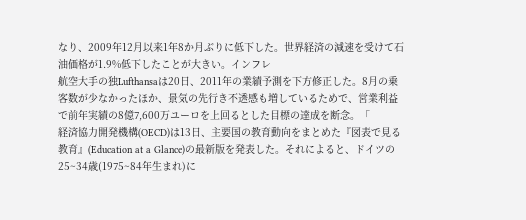なり、2009年12月以来1年8か月ぶりに低下した。世界経済の減速を受けて石油価格が1.9%低下したことが大きい。インフレ
航空大手の独Lufthansaは20日、2011年の業績予測を下方修正した。8月の乗客数が少なかったほか、景気の先行き不透感も増しているためで、営業利益で前年実績の8億7,600万ユーロを上回るとした目標の達成を断念。「
経済協力開発機構(OECD)は13日、主要国の教育動向をまとめた『図表で見る教育』(Education at a Glance)の最新版を発表した。それによると、ドイツの25~34歳(1975~84年生まれ)に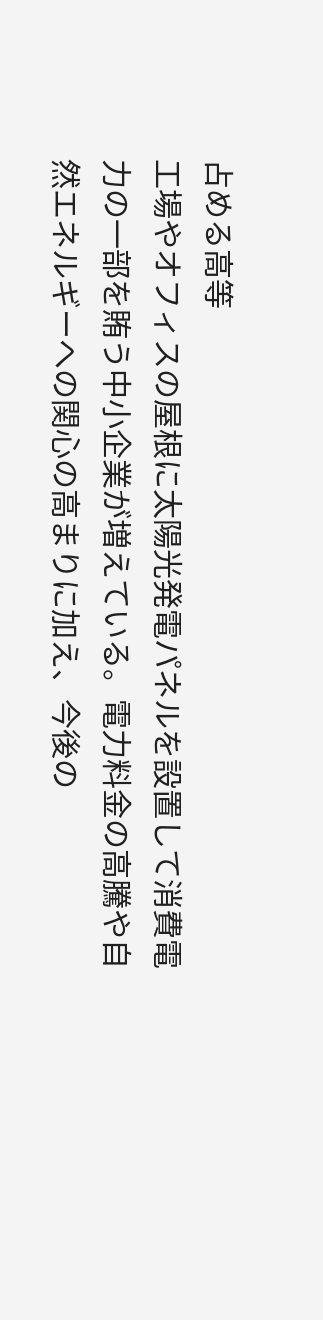占める高等
工場やオフィスの屋根に太陽光発電パネルを設置して消費電力の一部を賄う中小企業が増えている。電力料金の高騰や自然エネルギーへの関心の高まりに加え、今後の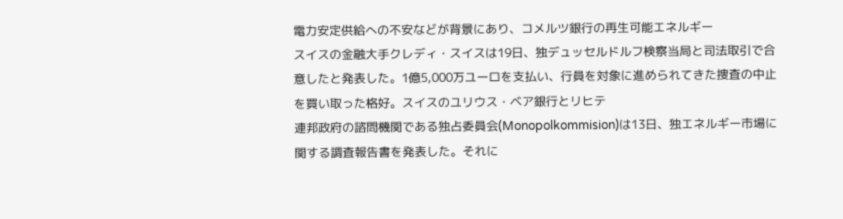電力安定供給への不安などが背景にあり、コメルツ銀行の再生可能エネルギー
スイスの金融大手クレディ・スイスは19日、独デュッセルドルフ検察当局と司法取引で合意したと発表した。1億5,000万ユーロを支払い、行員を対象に進められてきた捜査の中止を買い取った格好。スイスのユリウス・ベア銀行とリヒテ
連邦政府の諮問機関である独占委員会(Monopolkommision)は13日、独エネルギー市場に関する調査報告書を発表した。それに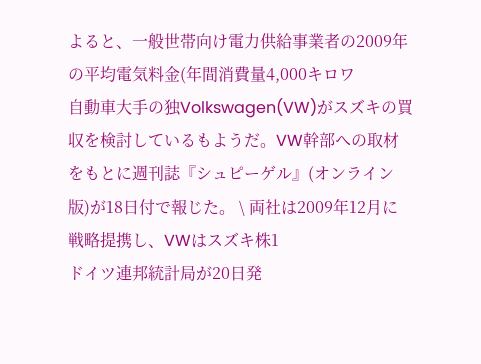よると、一般世帯向け電力供給事業者の2009年の平均電気料金(年間消費量4,000キロワ
自動車大手の独Volkswagen(VW)がスズキの買収を検討しているもようだ。VW幹部への取材をもとに週刊誌『シュピーゲル』(オンライン版)が18日付で報じた。 \ 両社は2009年12月に戦略提携し、VWはスズキ株1
ドイツ連邦統計局が20日発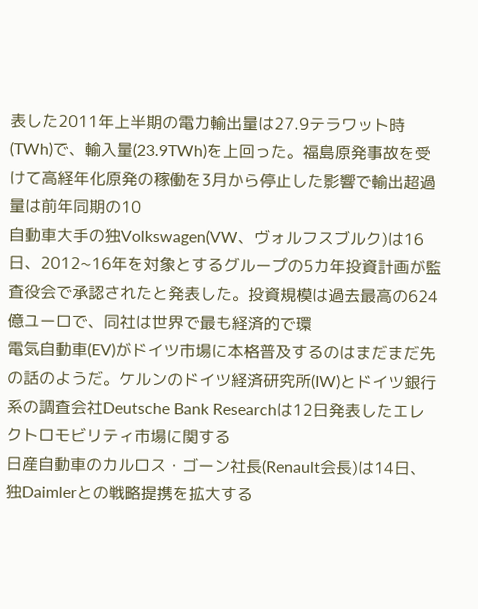表した2011年上半期の電力輸出量は27.9テラワット時(TWh)で、輸入量(23.9TWh)を上回った。福島原発事故を受けて高経年化原発の稼働を3月から停止した影響で輸出超過量は前年同期の10
自動車大手の独Volkswagen(VW、ヴォルフスブルク)は16日、2012~16年を対象とするグループの5カ年投資計画が監査役会で承認されたと発表した。投資規模は過去最高の624億ユーロで、同社は世界で最も経済的で環
電気自動車(EV)がドイツ市場に本格普及するのはまだまだ先の話のようだ。ケルンのドイツ経済研究所(IW)とドイツ銀行系の調査会社Deutsche Bank Researchは12日発表したエレクトロモビリティ市場に関する
日産自動車のカルロス・ゴーン社長(Renault会長)は14日、独Daimlerとの戦略提携を拡大する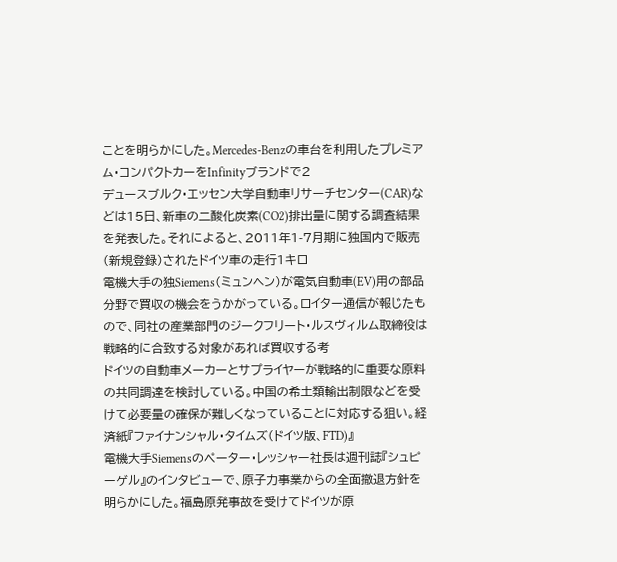ことを明らかにした。Mercedes-Benzの車台を利用したプレミアム・コンパクトカーをInfinityブランドで2
デュースブルク・エッセン大学自動車リサーチセンター(CAR)などは15日、新車の二酸化炭素(CO2)排出量に関する調査結果を発表した。それによると、2011年1-7月期に独国内で販売(新規登録)されたドイツ車の走行1キロ
電機大手の独Siemens(ミュンヘン)が電気自動車(EV)用の部品分野で買収の機会をうかがっている。ロイター通信が報じたもので、同社の産業部門のジークフリート・ルスヴィルム取締役は戦略的に合致する対象があれば買収する考
ドイツの自動車メーカーとサプライヤーが戦略的に重要な原料の共同調達を検討している。中国の希土類輸出制限などを受けて必要量の確保が難しくなっていることに対応する狙い。経済紙『ファイナンシャル・タイムズ(ドイツ版、FTD)』
電機大手Siemensのペーター・レッシャー社長は週刊誌『シュピーゲル』のインタビューで、原子力事業からの全面撤退方針を明らかにした。福島原発事故を受けてドイツが原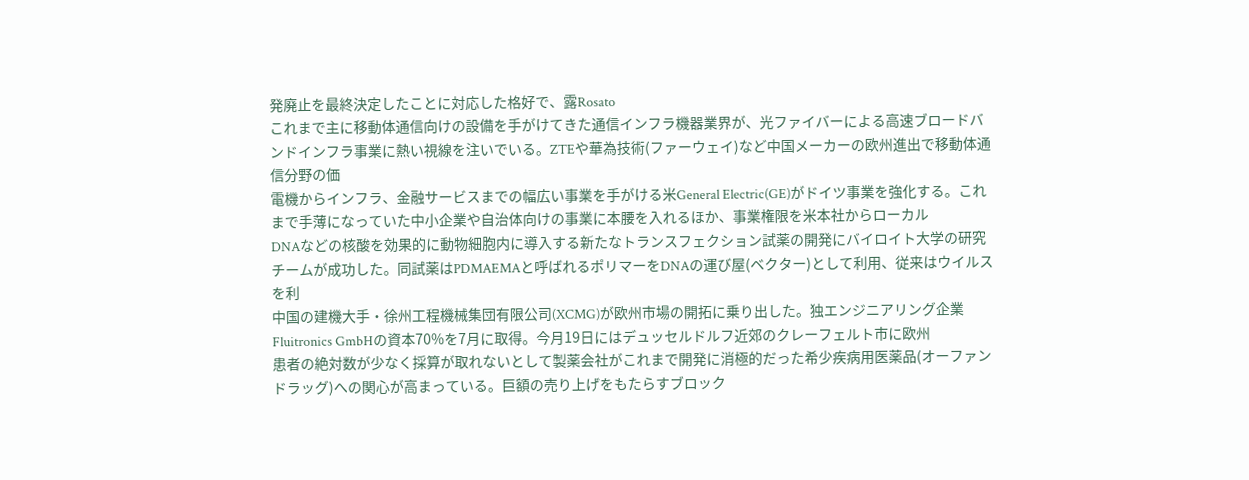発廃止を最終決定したことに対応した格好で、露Rosato
これまで主に移動体通信向けの設備を手がけてきた通信インフラ機器業界が、光ファイバーによる高速ブロードバンドインフラ事業に熱い視線を注いでいる。ZTEや華為技術(ファーウェイ)など中国メーカーの欧州進出で移動体通信分野の価
電機からインフラ、金融サービスまでの幅広い事業を手がける米General Electric(GE)がドイツ事業を強化する。これまで手薄になっていた中小企業や自治体向けの事業に本腰を入れるほか、事業権限を米本社からローカル
DNAなどの核酸を効果的に動物細胞内に導入する新たなトランスフェクション試薬の開発にバイロイト大学の研究チームが成功した。同試薬はPDMAEMAと呼ばれるポリマーをDNAの運び屋(ベクター)として利用、従来はウイルスを利
中国の建機大手・徐州工程機械集団有限公司(XCMG)が欧州市場の開拓に乗り出した。独エンジニアリング企業Fluitronics GmbHの資本70%を7月に取得。今月19日にはデュッセルドルフ近郊のクレーフェルト市に欧州
患者の絶対数が少なく採算が取れないとして製薬会社がこれまで開発に消極的だった希少疾病用医薬品(オーファンドラッグ)への関心が高まっている。巨額の売り上げをもたらすブロック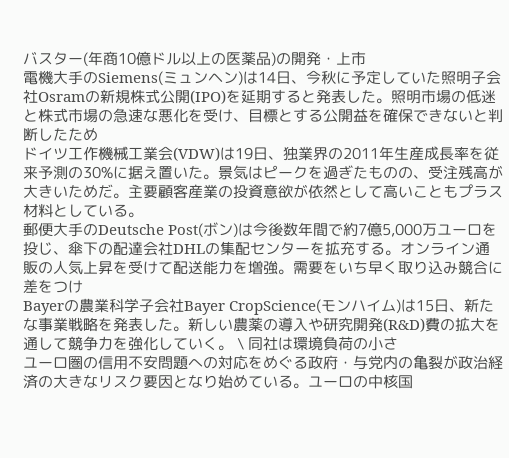バスター(年商10億ドル以上の医薬品)の開発・上市
電機大手のSiemens(ミュンヘン)は14日、今秋に予定していた照明子会社Osramの新規株式公開(IPO)を延期すると発表した。照明市場の低迷と株式市場の急速な悪化を受け、目標とする公開益を確保できないと判断したため
ドイツ工作機械工業会(VDW)は19日、独業界の2011年生産成長率を従来予測の30%に据え置いた。景気はピークを過ぎたものの、受注残高が大きいためだ。主要顧客産業の投資意欲が依然として高いこともプラス材料としている。
郵便大手のDeutsche Post(ボン)は今後数年間で約7億5,000万ユーロを投じ、傘下の配達会社DHLの集配センターを拡充する。オンライン通販の人気上昇を受けて配送能力を増強。需要をいち早く取り込み競合に差をつけ
Bayerの農業科学子会社Bayer CropScience(モンハイム)は15日、新たな事業戦略を発表した。新しい農薬の導入や研究開発(R&D)費の拡大を通して競争力を強化していく。 \ 同社は環境負荷の小さ
ユーロ圏の信用不安問題への対応をめぐる政府・与党内の亀裂が政治経済の大きなリスク要因となり始めている。ユーロの中核国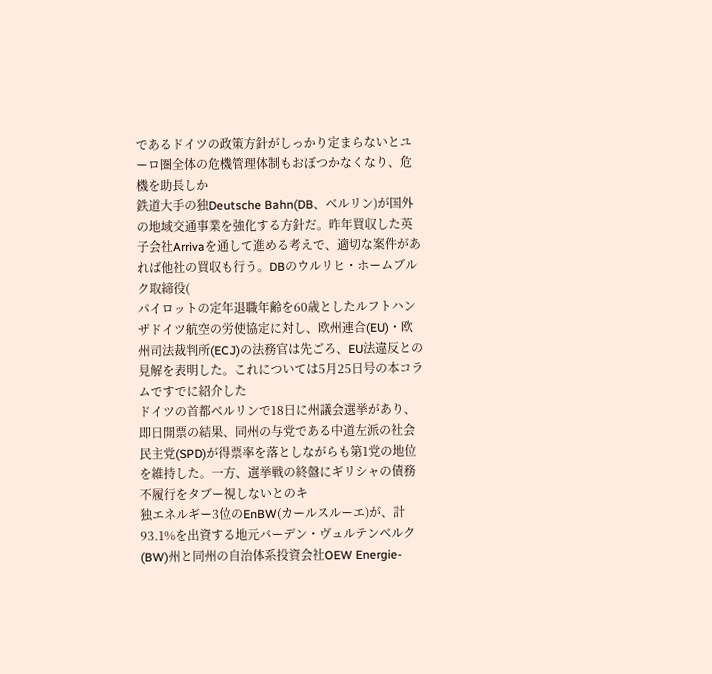であるドイツの政策方針がしっかり定まらないとユーロ圏全体の危機管理体制もおぼつかなくなり、危機を助長しか
鉄道大手の独Deutsche Bahn(DB、ベルリン)が国外の地域交通事業を強化する方針だ。昨年買収した英子会社Arrivaを通して進める考えで、適切な案件があれば他社の買収も行う。DBのウルリヒ・ホームブルク取締役(
パイロットの定年退職年齢を60歳としたルフトハンザドイツ航空の労使協定に対し、欧州連合(EU)・欧州司法裁判所(ECJ)の法務官は先ごろ、EU法違反との見解を表明した。これについては5月25日号の本コラムですでに紹介した
ドイツの首都ベルリンで18日に州議会選挙があり、即日開票の結果、同州の与党である中道左派の社会民主党(SPD)が得票率を落としながらも第1党の地位を維持した。一方、選挙戦の終盤にギリシャの債務不履行をタブー視しないとのキ
独エネルギー3位のEnBW(カールスルーエ)が、計93.1%を出資する地元バーデン・ヴュルテンベルク(BW)州と同州の自治体系投資会社OEW Energie-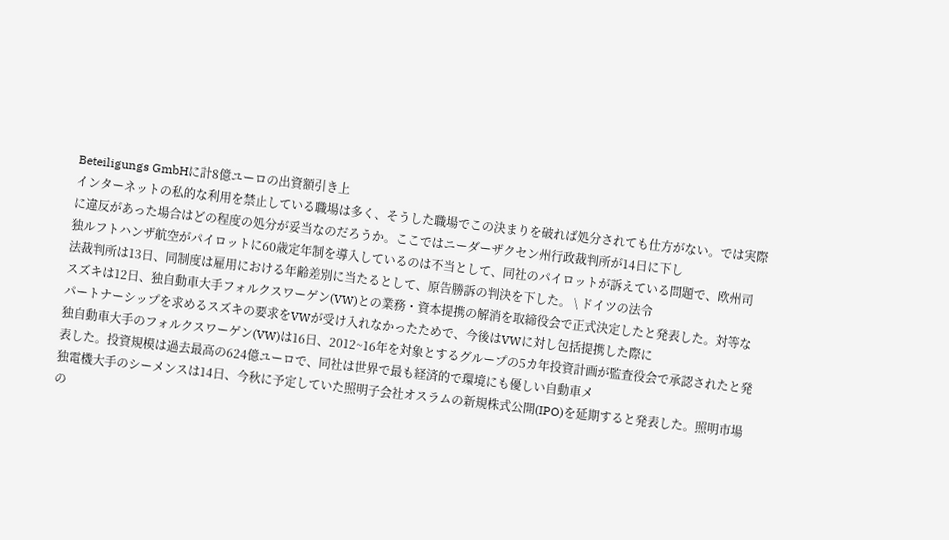Beteiligungs GmbHに計8億ユーロの出資額引き上
インターネットの私的な利用を禁止している職場は多く、そうした職場でこの決まりを破れば処分されても仕方がない。では実際に違反があった場合はどの程度の処分が妥当なのだろうか。ここではニーダーザクセン州行政裁判所が14日に下し
独ルフトハンザ航空がパイロットに60歳定年制を導入しているのは不当として、同社のパイロットが訴えている問題で、欧州司法裁判所は13日、同制度は雇用における年齢差別に当たるとして、原告勝訴の判決を下した。 \ ドイツの法令
スズキは12日、独自動車大手フォルクスワーゲン(VW)との業務・資本提携の解消を取締役会で正式決定したと発表した。対等なパートナーシップを求めるスズキの要求をVWが受け入れなかったためで、今後はVWに対し包括提携した際に
独自動車大手のフォルクスワーゲン(VW)は16日、2012~16年を対象とするグループの5カ年投資計画が監査役会で承認されたと発表した。投資規模は過去最高の624億ユーロで、同社は世界で最も経済的で環境にも優しい自動車メ
独電機大手のシーメンスは14日、今秋に予定していた照明子会社オスラムの新規株式公開(IPO)を延期すると発表した。照明市場の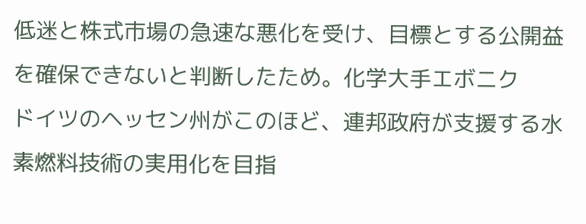低迷と株式市場の急速な悪化を受け、目標とする公開益を確保できないと判断したため。化学大手エボニク
ドイツのヘッセン州がこのほど、連邦政府が支援する水素燃料技術の実用化を目指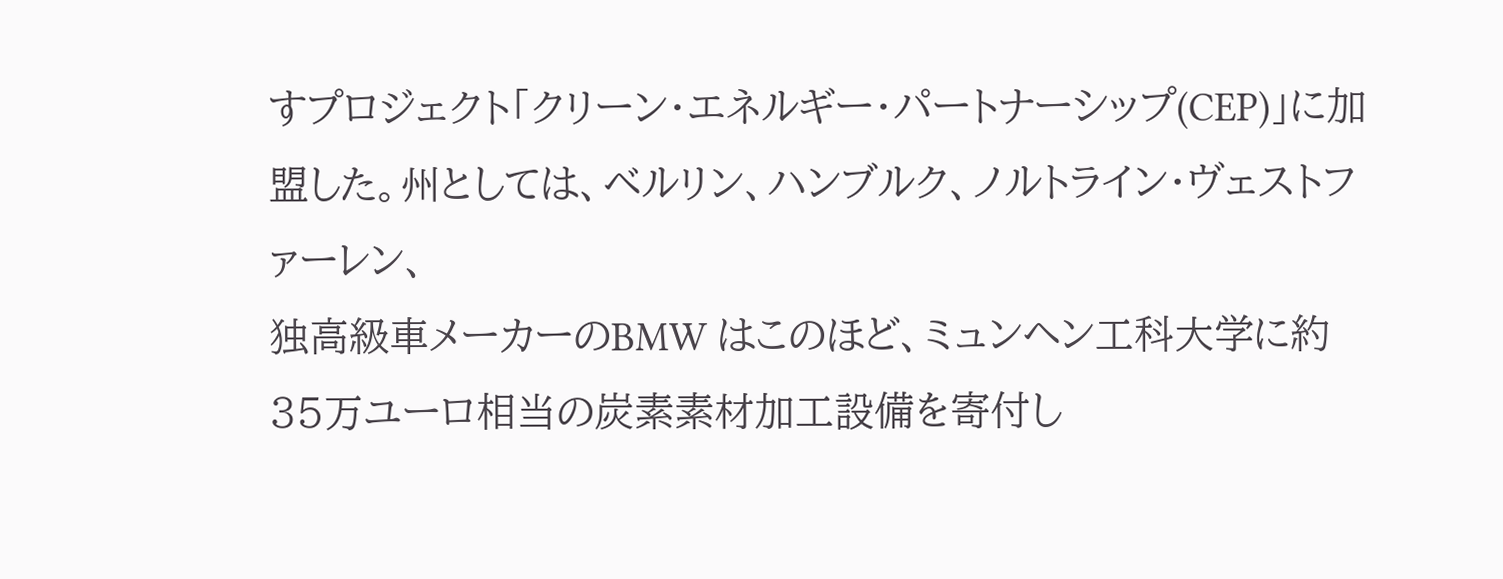すプロジェクト「クリーン・エネルギー・パートナーシップ(CEP)」に加盟した。州としては、ベルリン、ハンブルク、ノルトライン・ヴェストファーレン、
独高級車メーカーのBMW はこのほど、ミュンヘン工科大学に約35万ユーロ相当の炭素素材加工設備を寄付し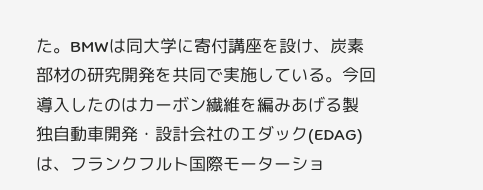た。BMWは同大学に寄付講座を設け、炭素部材の研究開発を共同で実施している。今回導入したのはカーボン繊維を編みあげる製
独自動車開発・設計会社のエダック(EDAG) は、フランクフルト国際モーターショ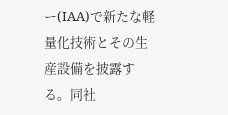ー(IAA)で新たな軽量化技術とその生産設備を披露する。同社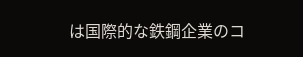は国際的な鉄鋼企業のコ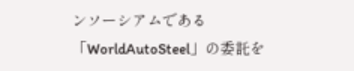ンソーシアムである「WorldAutoSteel」の委託を